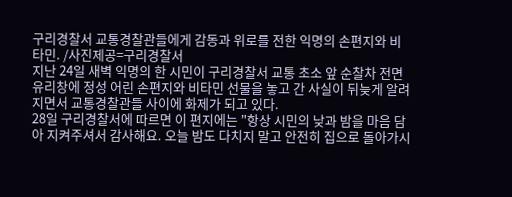구리경찰서 교통경찰관들에게 감동과 위로를 전한 익명의 손편지와 비타민. /사진제공=구리경찰서
지난 24일 새벽 익명의 한 시민이 구리경찰서 교통 초소 앞 순찰차 전면 유리창에 정성 어린 손편지와 비타민 선물을 놓고 간 사실이 뒤늦게 알려지면서 교통경찰관들 사이에 화제가 되고 있다.
28일 구리경찰서에 따르면 이 편지에는 "항상 시민의 낮과 밤을 마음 담아 지켜주셔서 감사해요. 오늘 밤도 다치지 말고 안전히 집으로 돌아가시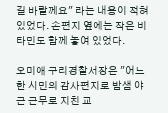길 바랄께요" 라는 내용이 적혀있었다. 손편지 옆에는 작은 비타민도 함께 놓여 있었다.

오미애 구리경찰서장은 "어느 한 시민의 감사편지로 밤샘 야근 근무로 지친 교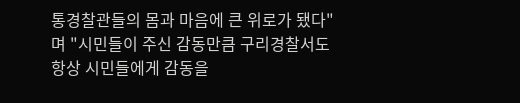통경찰관들의 몸과 마음에 큰 위로가 됐다"며 "시민들이 주신 감동만큼 구리경찰서도 항상 시민들에게 감동을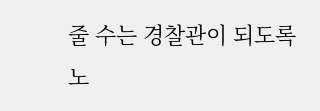줄 수는 경찰관이 되도록 노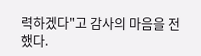력하겠다"고 감사의 마음을 전했다.